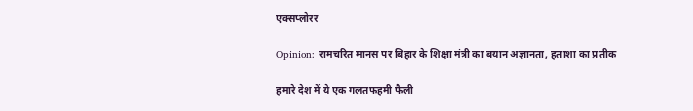एक्सप्लोरर

Opinion: रामचरित मानस पर बिहार के शिक्षा मंत्री का बयान अज्ञानता, हताशा का प्रतीक

हमारे देश में ये एक गलतफहमी फैली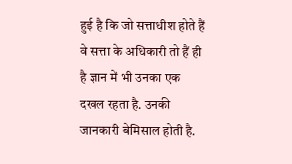हुई है कि जो सत्ताधीश होते हैं वे सत्ता के अधिकारी तो हैं ही है ज्ञान में भी उनका एक दखल रहता है. उनकी जानकारी बेमिसाल होती है.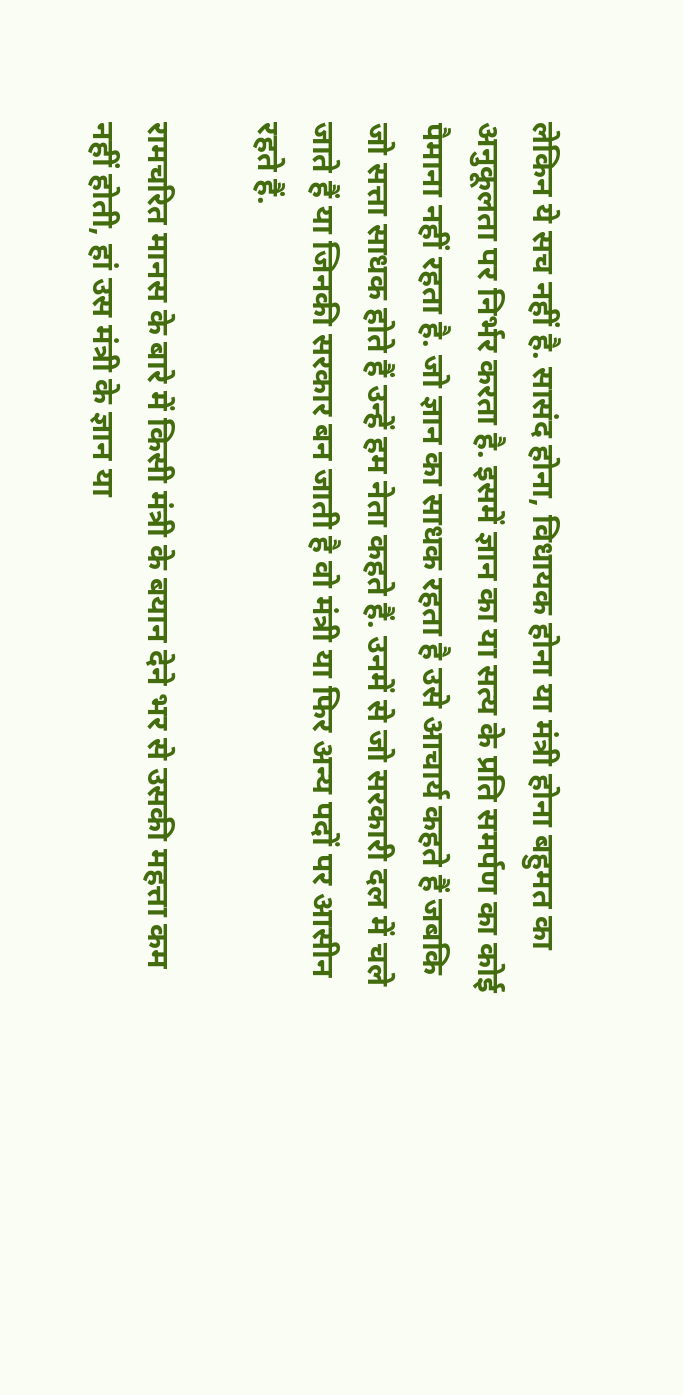लेकिन ये सच नहीं है. सासंद होना, विधायक होना या मंत्री होना बहुमत का अनुकूलता पर निर्भर करता है. इसमें ज्ञान का या सत्य के प्रति समर्पण का कोई पैमाना नहीं रहता है. जो ज्ञान का साधक रहता है उसे आचार्य कहते हैं जबकि जो सत्ता साधक होते हैं उन्हें हम नेता कहते हैं. उनमें से जो सरकारी दल में चले जाते हैं या जिनकी सरकार बन जाती है वो मंत्री या फिर अन्य पदों पर आसीन रहते हैं.

रामचरित मानस के बारे में किसी मंत्री के बयान देने भर से उसकी महत्ता कम नहीं होती, हां उस मंत्री के ज्ञान या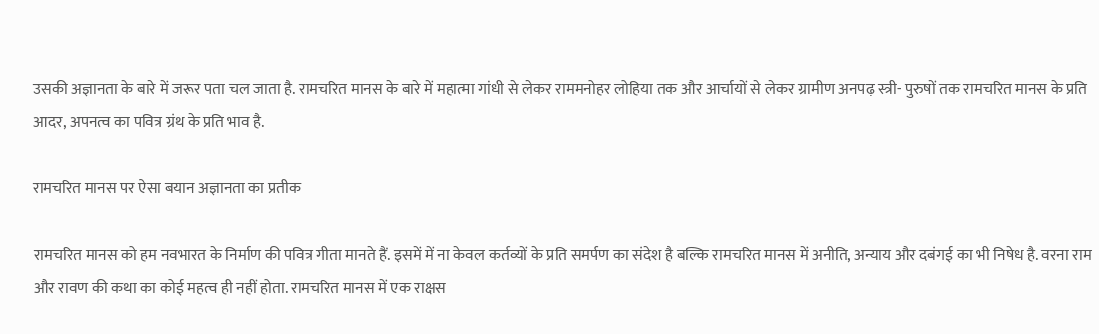उसकी अज्ञानता के बारे में जरूर पता चल जाता है. रामचरित मानस के बारे में महात्मा गांधी से लेकर राममनोहर लोहिया तक और आर्चायों से लेकर ग्रामीण अनपढ़ स्त्री- पुरुषों तक रामचरित मानस के प्रति आदर, अपनत्व का पवित्र ग्रंथ के प्रति भाव है.

रामचरित मानस पर ऐसा बयान अज्ञानता का प्रतीक

रामचरित मानस को हम नवभारत के निर्माण की पवित्र गीता मानते हैं. इसमें में ना केवल कर्तव्यों के प्रति समर्पण का संदेश है बल्कि रामचरित मानस में अनीति, अन्याय और दबंगई का भी निषेध है. वरना राम और रावण की कथा का कोई महत्व ही नहीं होता. रामचरित मानस में एक राक्षस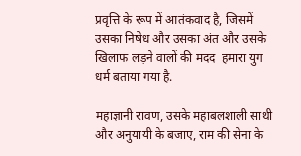प्रवृत्ति के रूप में आतंकवाद है, जिसमें उसका निषेध और उसका अंत और उसके खिलाफ लड़ने वालों की मदद  हमारा युग धर्म बताया गया है.

महाज्ञानी रावण, उसके महाबलशाली साथी और अनुयायी के बजाए, राम की सेना के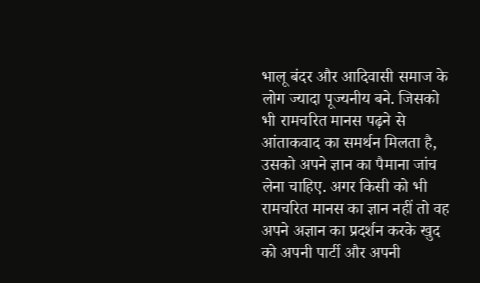भालू बंदर और आदिवासी समाज के लोग ज्यादा पूज्यनीय बने. जिसको भी रामचरित मानस पढ़ने से आंताकवाद का समर्थन मिलता है, उसको अपने ज्ञान का पैमाना जांच लेना चाहिए. अगर किसी को भी रामचरित मानस का ज्ञान नहीं तो वह अपने अज्ञान का प्रदर्शन करके खुद को अपनी पार्टी और अपनी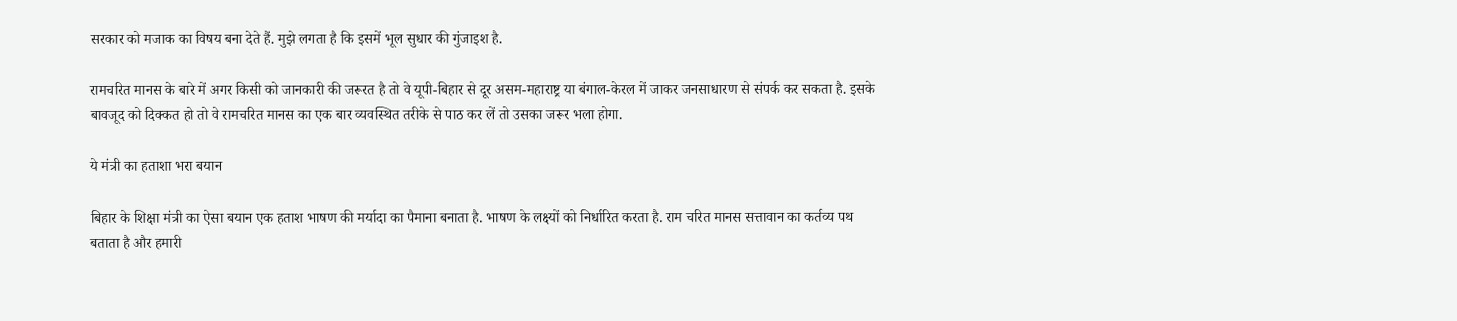सरकार को मजाक का विषय बना देते हैं. मुझे लगता है कि इसमें भूल सुधार की गुंजाइश है.

रामचरित मानस के बारे में अगर किसी को जानकारी की जरूरत है तो वे यूपी-बिहार से दूर असम-महाराष्ट्र या बंगाल-केरल में जाकर जनसाधारण से संपर्क कर सकता है. इसके बावजूद को दिक्कत हो तो वे रामचरित मानस का एक बार व्यवस्थित तरीके से पाठ कर लें तो उसका जरूर भला होगा.

ये मंत्री का हताशा भरा बयान

बिहार के शिक्षा मंत्री का ऐसा बयान एक हताश भाषण की मर्यादा का पैमाना बनाता है. भाषण के लक्ष्यों को निर्धारित करता है. राम चरित मानस सत्तावान का कर्तव्य पथ बताता है और हमारी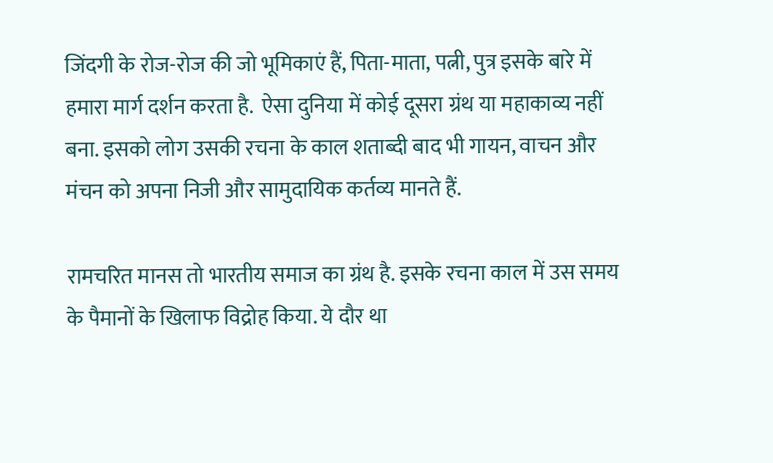जिंदगी के रोज-रोज की जो भूमिकाएं हैं, पिता-माता, पत्नी, पुत्र इसके बारे में हमारा मार्ग दर्शन करता है.  ऐसा दुनिया में कोई दूसरा ग्रंथ या महाकाव्य नहीं बना. इसको लोग उसकी रचना के काल शताब्दी बाद भी गायन, वाचन और मंचन को अपना निजी और सामुदायिक कर्तव्य मानते हैं.

रामचरित मानस तो भारतीय समाज का ग्रंथ है. इसके रचना काल में उस समय के पैमानों के खिलाफ विद्रोह किया. ये दौर था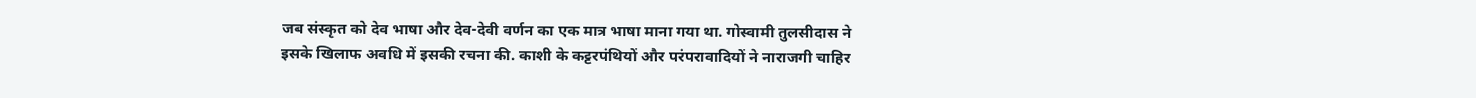जब संस्कृत को देव भाषा और देव-देवी वर्णन का एक मात्र भाषा माना गया था. गोस्वामी तुलसीदास ने इसके खिलाफ अवधि में इसकी रचना की. काशी के कट्टरपंथियों और परंपरावादियों ने नाराजगी चाहिर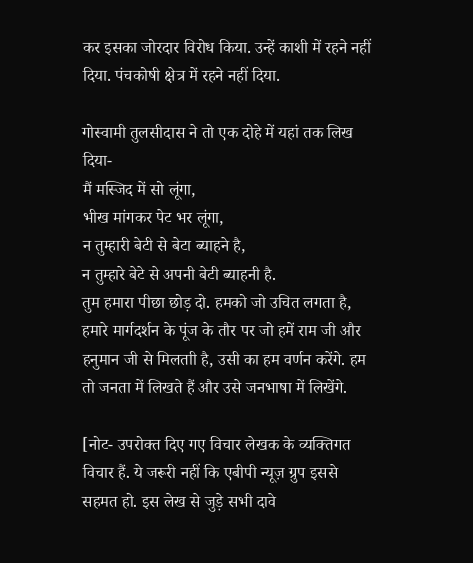कर इसका जोरदार विरोध किया. उन्हें काशी में रहने नहीं दिया. पंचकोषी क्षेत्र में रहने नहीं दिया.

गोस्वामी तुलसीदास ने तो एक दोहे में यहां तक लिख दिया-
मैं मस्जिद में सो लूंगा,
भीख मांगकर पेट भर लूंगा,
न तुम्हारी बेटी से बेटा ब्याहने है,
न तुम्हारे बेटे से अपनी बेटी ब्याहनी है.
तुम हमारा पीछा छोड़ दो. हमको जो उचित लगता है, हमारे मार्गदर्शन के पूंज के तौर पर जो हमें राम जी और हनुमान जी से मिलताी है, उसी का हम वर्णन करेंगे. हम तो जनता में लिखते हैं और उसे जनभाषा में लिखेंगे.

[नोट- उपरोक्त दिए गए विचार लेखक के व्यक्तिगत विचार हैं. ये जरूरी नहीं कि एबीपी न्यूज़ ग्रुप इससे सहमत हो. इस लेख से जुड़े सभी दावे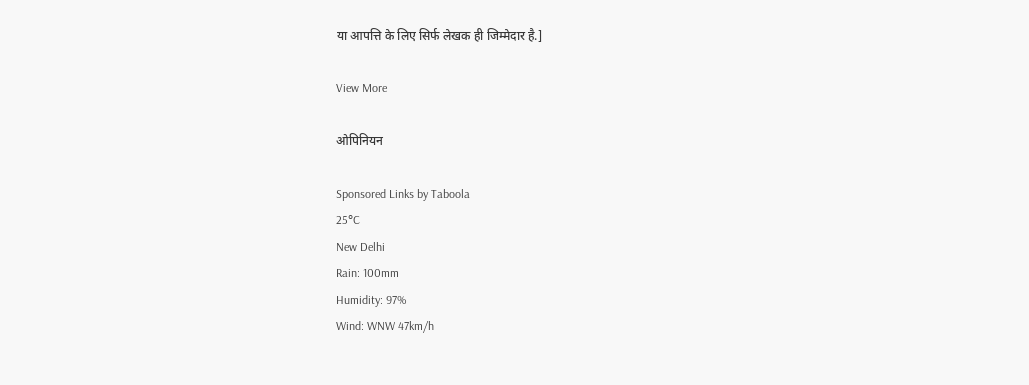या आपत्ति के लिए सिर्फ लेखक ही जिम्मेदार है.]

View More

ओपिनियन

Sponsored Links by Taboola
25°C
New Delhi
Rain: 100mm
Humidity: 97%
Wind: WNW 47km/h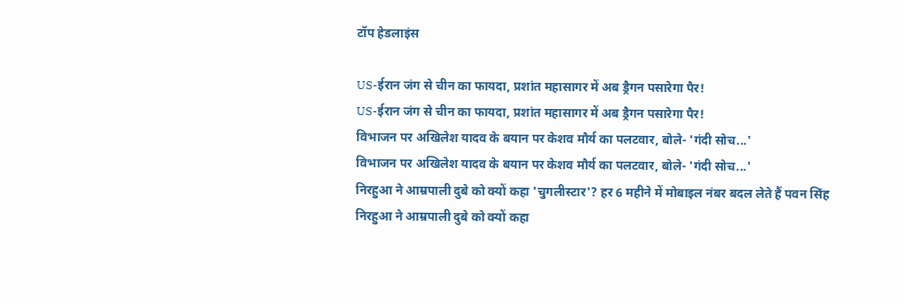टॉप हेडलाइंस

US-ईरान जंग से चीन का फायदा, प्रशांत महासागर में अब ड्रैगन पसारेगा पैर!
US-ईरान जंग से चीन का फायदा, प्रशांत महासागर में अब ड्रैगन पसारेगा पैर!
विभाजन पर अखिलेश यादव के बयान पर केशव मौर्य का पलटवार, बोले- 'गंदी सोच...'
विभाजन पर अखिलेश यादव के बयान पर केशव मौर्य का पलटवार, बोले- 'गंदी सोच...'
निरहुआ ने आम्रपाली दुबे को क्यों कहा 'चुगलीस्टार'? हर 6 महीने में मोबाइल नंबर बदल लेते हैं पवन सिंह
निरहुआ ने आम्रपाली दुबे को क्यों कहा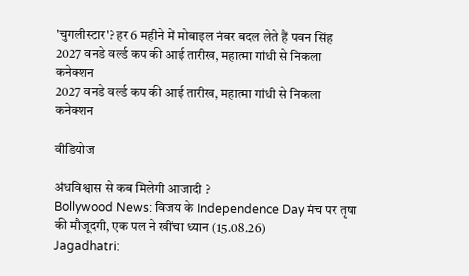'चुगलीस्टार'? हर 6 महीने में मोबाइल नंबर बदल लेते हैं पवन सिंह
2027 वनडे वर्ल्ड कप की आई तारीख, महात्मा गांधी से निकला कनेक्शन
2027 वनडे वर्ल्ड कप की आई तारीख, महात्मा गांधी से निकला कनेक्शन

वीडियोज

अंधविश्वास से कब मिलेगी आजादी ?
Bollywood News: विजय के Independence Day मंच पर तृषा की मौजूदगी, एक पल ने खींचा ध्यान (15.08.26)
Jagadhatri: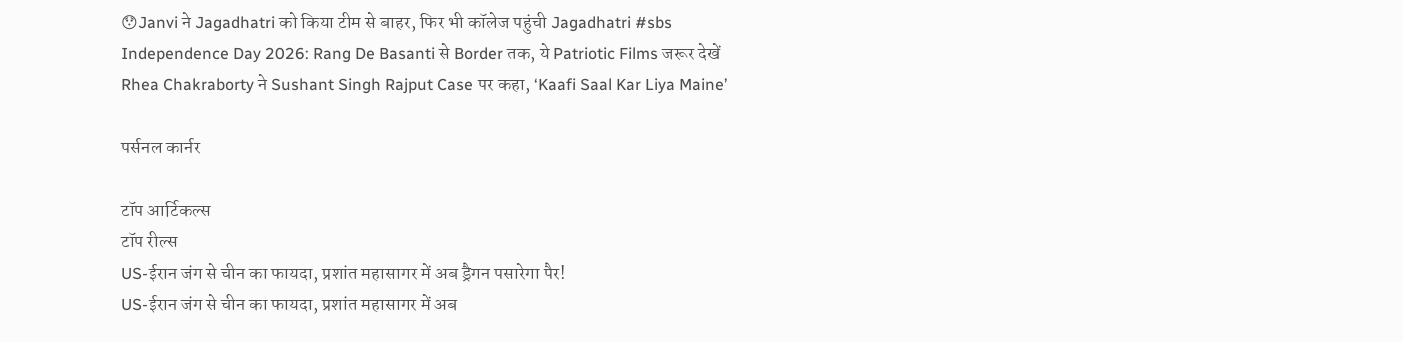😯Janvi ने Jagadhatri को किया टीम से बाहर, फिर भी कॉलेज पहुंची Jagadhatri #sbs
Independence Day 2026: Rang De Basanti से Border तक, ये Patriotic Films जरूर देखें
Rhea Chakraborty ने Sushant Singh Rajput Case पर कहा, ‘Kaafi Saal Kar Liya Maine’

पर्सनल कार्नर

टॉप आर्टिकल्स
टॉप रील्स
US-ईरान जंग से चीन का फायदा, प्रशांत महासागर में अब ड्रैगन पसारेगा पैर!
US-ईरान जंग से चीन का फायदा, प्रशांत महासागर में अब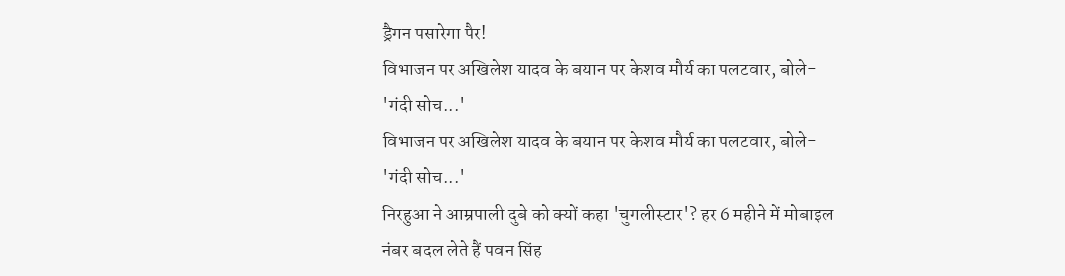ड्रैगन पसारेगा पैर!
विभाजन पर अखिलेश यादव के बयान पर केशव मौर्य का पलटवार, बोले- 'गंदी सोच...'
विभाजन पर अखिलेश यादव के बयान पर केशव मौर्य का पलटवार, बोले- 'गंदी सोच...'
निरहुआ ने आम्रपाली दुबे को क्यों कहा 'चुगलीस्टार'? हर 6 महीने में मोबाइल नंबर बदल लेते हैं पवन सिंह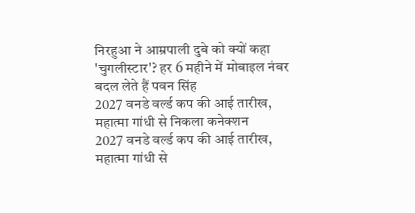निरहुआ ने आम्रपाली दुबे को क्यों कहा 'चुगलीस्टार'? हर 6 महीने में मोबाइल नंबर बदल लेते हैं पवन सिंह
2027 वनडे वर्ल्ड कप की आई तारीख, महात्मा गांधी से निकला कनेक्शन
2027 वनडे वर्ल्ड कप की आई तारीख, महात्मा गांधी से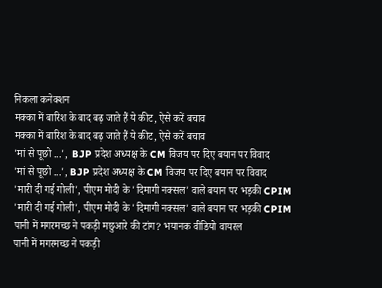निकला कनेक्शन
मक्का में बारिश के बाद बढ़ जाते हैं ये कीट, ऐसे करें बचाव
मक्का में बारिश के बाद बढ़ जाते हैं ये कीट, ऐसे करें बचाव
'मां से पूछो ...',  BJP प्रदेश अध्यक्ष के CM विजय पर दिए बयान पर विवाद
'मां से पूछो ...', BJP प्रदेश अध्यक्ष के CM विजय पर दिए बयान पर विवाद
'मारी दी गई गोली', पीएम मोदी के 'दिमागी नक्सल' वाले बयान पर भड़की CPIM
'मारी दी गई गोली', पीएम मोदी के 'दिमागी नक्सल' वाले बयान पर भड़की CPIM
पानी में मगरमच्छ ने पकड़ी मछुआरे की टांग? भयानक वीडियो वायरल
पानी में मगरमच्छ ने पकड़ी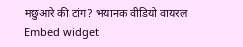मछुआरे की टांग? भयानक वीडियो वायरल
Embed widget